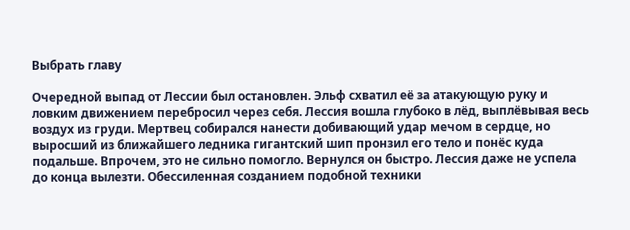Выбрать главу

Очередной выпад от Лессии был остановлен. Эльф схватил её за атакующую руку и ловким движением перебросил через себя. Лессия вошла глубоко в лёд, выплёвывая весь воздух из груди. Мертвец собирался нанести добивающий удар мечом в сердце, но выросший из ближайшего ледника гигантский шип пронзил его тело и понёс куда подальше. Впрочем, это не сильно помогло. Вернулся он быстро. Лессия даже не успела до конца вылезти. Обессиленная созданием подобной техники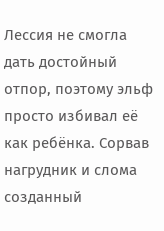Лессия не смогла дать достойный отпор, поэтому эльф просто избивал её как ребёнка. Сорвав нагрудник и слома созданный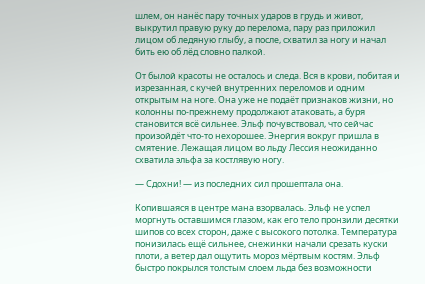шлем, он нанёс пару точных ударов в грудь и живот, выкрутил правую руку до перелома, пару раз приложил лицом об ледяную глыбу, а после, схватил за ногу и начал бить ею об лёд словно палкой.

От былой красоты не осталось и следа. Вся в крови, побитая и изрезанная, с кучей внутренних переломов и одним открытым на ноге. Она уже не подаёт признаков жизни, но колонны по-прежнему продолжают атаковать, а буря становится всё сильнее. Эльф почувствовал, что сейчас произойдёт что-то нехорошее. Энергия вокруг пришла в смятение. Лежащая лицом во льду Лессия неожиданно схватила эльфа за костлявую ногу.

— Сдохни! — из последних сил прошептала она.

Копившаяся в центре мана взорвалась. Эльф не успел моргнуть оставшимся глазом, как его тело пронзили десятки шипов со всех сторон, даже с высокого потолка. Температура понизилась ещё сильнее, снежинки начали срезать куски плоти, а ветер дал ощутить мороз мёртвым костям. Эльф быстро покрылся толстым слоем льда без возможности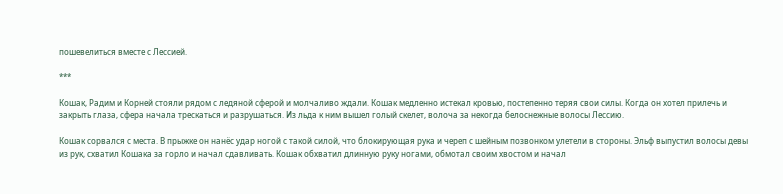пошевелиться вместе с Лессией.

***

Кошак, Радим и Корней стояли рядом с ледяной сферой и молчаливо ждали. Кошак медленно истекал кровью, постепенно теряя свои силы. Когда он хотел прилечь и закрыть глаза, сфера начала трескаться и разрушаться. Из льда к ним вышел голый скелет, волоча за некогда белоснежные волосы Лессию.

Кошак сорвался с места. В прыжке он нанёс удар ногой с такой силой, что блокирующая рука и череп с шейным позвонком улетели в стороны. Эльф выпустил волосы девы из рук, схватил Кошака за горло и начал сдавливать. Кошак обхватил длинную руку ногами, обмотал своим хвостом и начал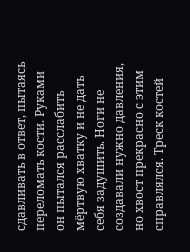сдавливать в ответ, пытаясь переломать кости. Руками он пытался расслабить мёртвую хватку и не дать себя задушить. Ноги не создавали нужно давления, но хвост прекрасно с этим справлялся. Треск костей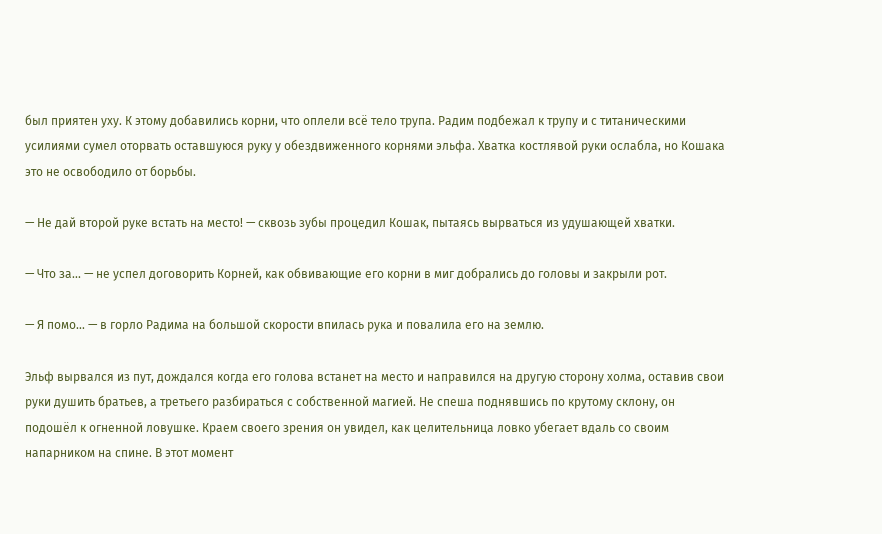был приятен уху. К этому добавились корни, что оплели всё тело трупа. Радим подбежал к трупу и с титаническими усилиями сумел оторвать оставшуюся руку у обездвиженного корнями эльфа. Хватка костлявой руки ослабла, но Кошака это не освободило от борьбы.

— Не дай второй руке встать на место! — сквозь зубы процедил Кошак, пытаясь вырваться из удушающей хватки.

— Что за... — не успел договорить Корней, как обвивающие его корни в миг добрались до головы и закрыли рот.

— Я помо... — в горло Радима на большой скорости впилась рука и повалила его на землю.

Эльф вырвался из пут, дождался когда его голова встанет на место и направился на другую сторону холма, оставив свои руки душить братьев, а третьего разбираться с собственной магией. Не спеша поднявшись по крутому склону, он подошёл к огненной ловушке. Краем своего зрения он увидел, как целительница ловко убегает вдаль со своим напарником на спине. В этот момент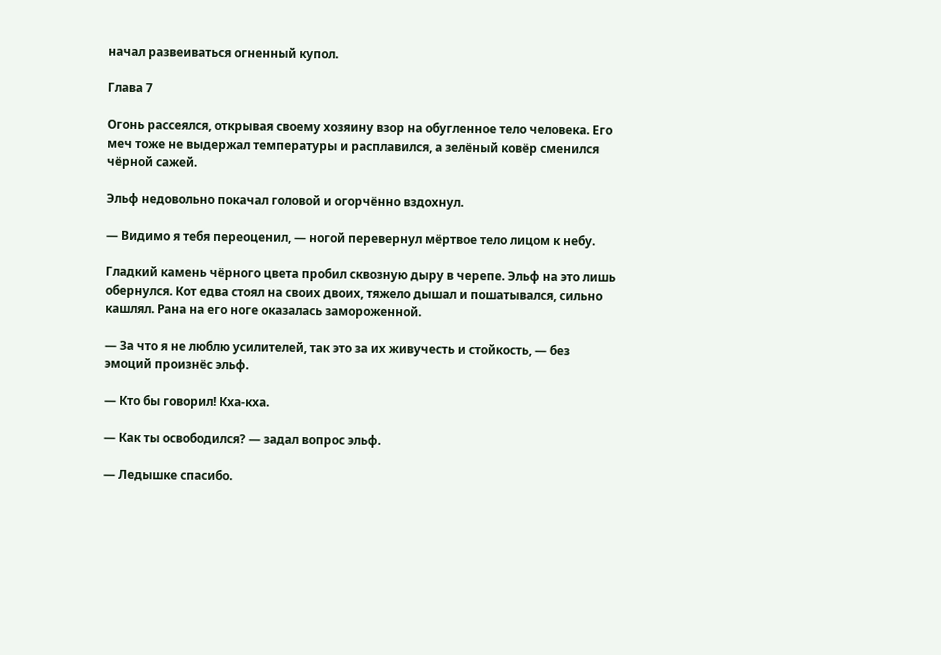начал развеиваться огненный купол.

Глава 7

Огонь рассеялся, открывая своему хозяину взор на обугленное тело человека. Его меч тоже не выдержал температуры и расплавился, а зелёный ковёр сменился чёрной сажей.

Эльф недовольно покачал головой и огорчённо вздохнул.

— Видимо я тебя переоценил, — ногой перевернул мёртвое тело лицом к небу.

Гладкий камень чёрного цвета пробил сквозную дыру в черепе. Эльф на это лишь обернулся. Кот едва стоял на своих двоих, тяжело дышал и пошатывался, сильно кашлял. Рана на его ноге оказалась замороженной.

— За что я не люблю усилителей, так это за их живучесть и стойкость, — без эмоций произнёс эльф.

— Кто бы говорил! Кха-кха.

— Как ты освободился? — задал вопрос эльф.

— Ледышке спасибо.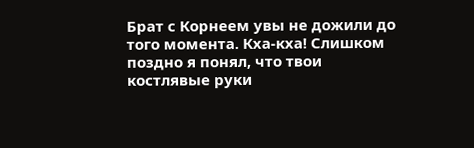Брат с Корнеем увы не дожили до того момента. Кха-кха! Слишком поздно я понял, что твои костлявые руки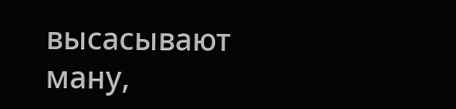высасывают ману,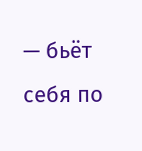— бьёт себя по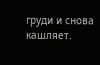груди и снова кашляет.